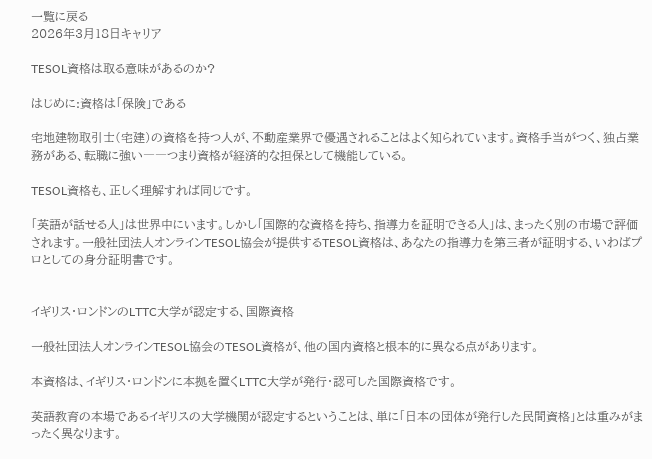一覧に戻る
2026年3月18日キャリア

TESOL資格は取る意味があるのか?

はじめに:資格は「保険」である

宅地建物取引士(宅建)の資格を持つ人が、不動産業界で優遇されることはよく知られています。資格手当がつく、独占業務がある、転職に強い――つまり資格が経済的な担保として機能している。

TESOL資格も、正しく理解すれば同じです。

「英語が話せる人」は世界中にいます。しかし「国際的な資格を持ち、指導力を証明できる人」は、まったく別の市場で評価されます。一般社団法人オンラインTESOL協会が提供するTESOL資格は、あなたの指導力を第三者が証明する、いわばプロとしての身分証明書です。


イギリス・ロンドンのLTTC大学が認定する、国際資格

一般社団法人オンラインTESOL協会のTESOL資格が、他の国内資格と根本的に異なる点があります。

本資格は、イギリス・ロンドンに本拠を置くLTTC大学が発行・認可した国際資格です。

英語教育の本場であるイギリスの大学機関が認定するということは、単に「日本の団体が発行した民間資格」とは重みがまったく異なります。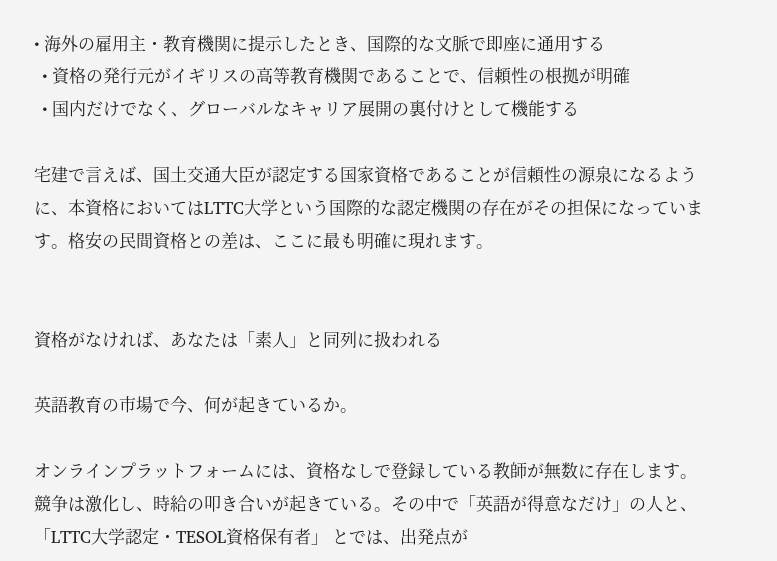• 海外の雇用主・教育機関に提示したとき、国際的な文脈で即座に通用する
  • 資格の発行元がイギリスの高等教育機関であることで、信頼性の根拠が明確
  • 国内だけでなく、グローバルなキャリア展開の裏付けとして機能する

宅建で言えば、国土交通大臣が認定する国家資格であることが信頼性の源泉になるように、本資格においてはLTTC大学という国際的な認定機関の存在がその担保になっています。格安の民間資格との差は、ここに最も明確に現れます。


資格がなければ、あなたは「素人」と同列に扱われる

英語教育の市場で今、何が起きているか。

オンラインプラットフォームには、資格なしで登録している教師が無数に存在します。競争は激化し、時給の叩き合いが起きている。その中で「英語が得意なだけ」の人と、「LTTC大学認定・TESOL資格保有者」 とでは、出発点が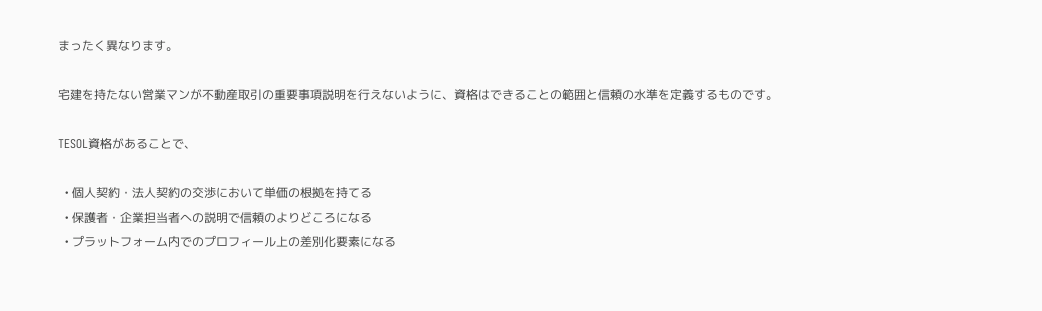まったく異なります。

宅建を持たない営業マンが不動産取引の重要事項説明を行えないように、資格はできることの範囲と信頼の水準を定義するものです。

TESOL資格があることで、

  • 個人契約・法人契約の交渉において単価の根拠を持てる
  • 保護者・企業担当者への説明で信頼のよりどころになる
  • プラットフォーム内でのプロフィール上の差別化要素になる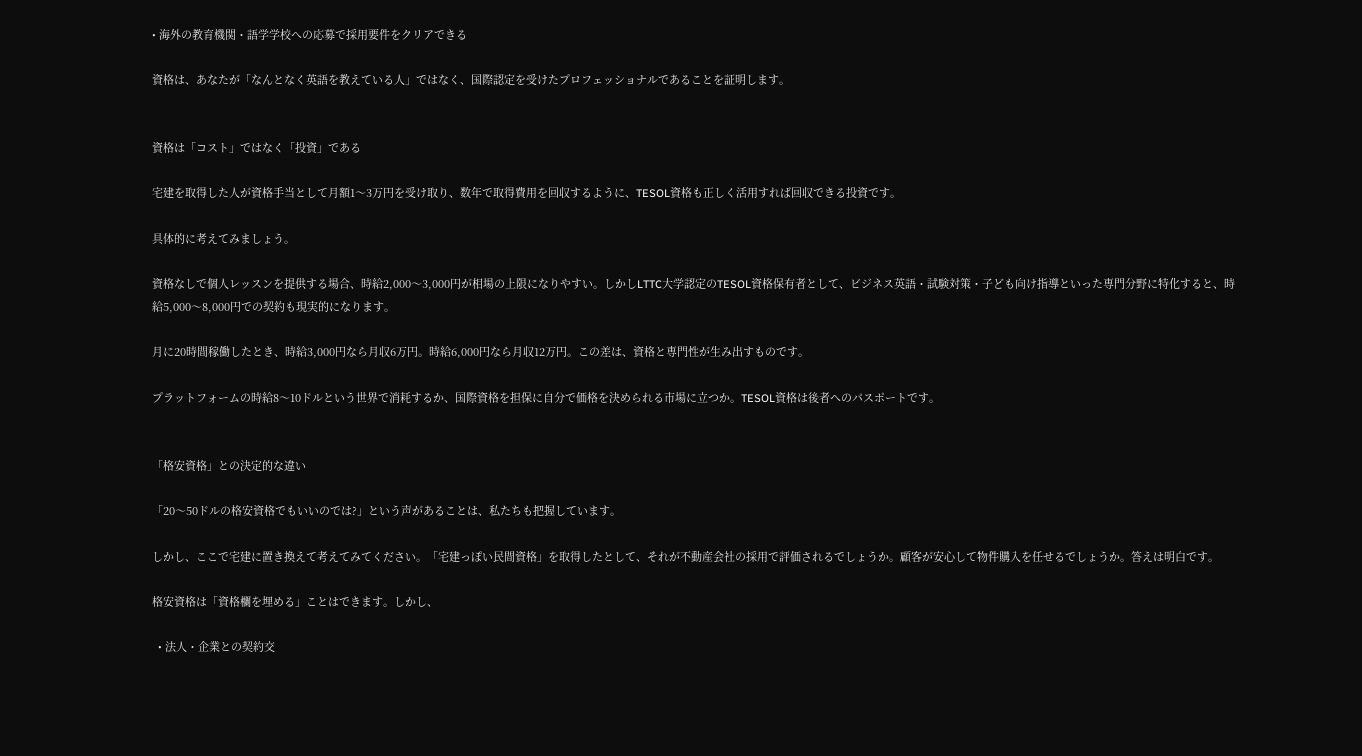• 海外の教育機関・語学学校への応募で採用要件をクリアできる

資格は、あなたが「なんとなく英語を教えている人」ではなく、国際認定を受けたプロフェッショナルであることを証明します。


資格は「コスト」ではなく「投資」である

宅建を取得した人が資格手当として月額1〜3万円を受け取り、数年で取得費用を回収するように、TESOL資格も正しく活用すれば回収できる投資です。

具体的に考えてみましょう。

資格なしで個人レッスンを提供する場合、時給2,000〜3,000円が相場の上限になりやすい。しかしLTTC大学認定のTESOL資格保有者として、ビジネス英語・試験対策・子ども向け指導といった専門分野に特化すると、時給5,000〜8,000円での契約も現実的になります。

月に20時間稼働したとき、時給3,000円なら月収6万円。時給6,000円なら月収12万円。この差は、資格と専門性が生み出すものです。

プラットフォームの時給8〜10ドルという世界で消耗するか、国際資格を担保に自分で価格を決められる市場に立つか。TESOL資格は後者へのパスポートです。


「格安資格」との決定的な違い

「20〜50ドルの格安資格でもいいのでは?」という声があることは、私たちも把握しています。

しかし、ここで宅建に置き換えて考えてみてください。「宅建っぽい民間資格」を取得したとして、それが不動産会社の採用で評価されるでしょうか。顧客が安心して物件購入を任せるでしょうか。答えは明白です。

格安資格は「資格欄を埋める」ことはできます。しかし、

  • 法人・企業との契約交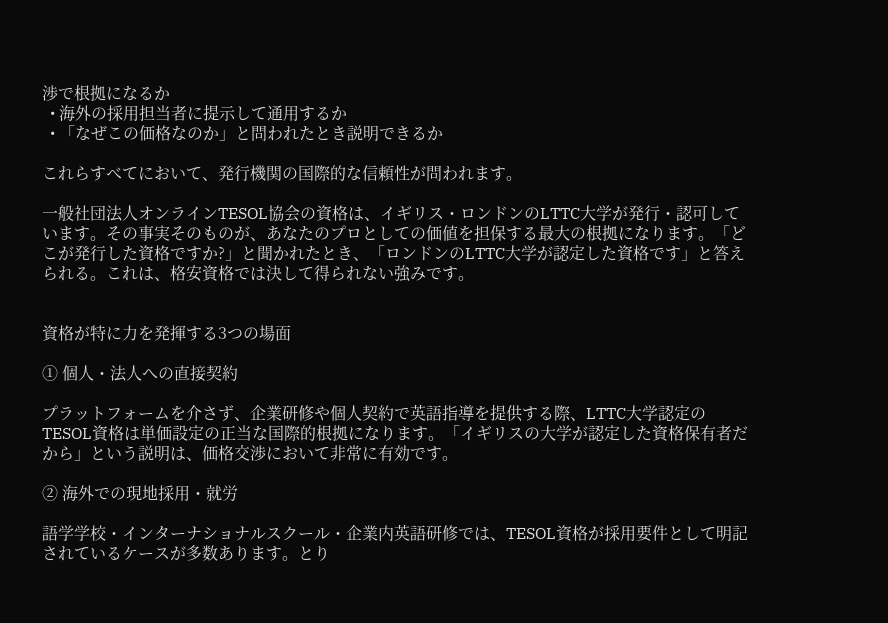渉で根拠になるか
  • 海外の採用担当者に提示して通用するか
  • 「なぜこの価格なのか」と問われたとき説明できるか

これらすべてにおいて、発行機関の国際的な信頼性が問われます。

一般社団法人オンラインTESOL協会の資格は、イギリス・ロンドンのLTTC大学が発行・認可しています。その事実そのものが、あなたのプロとしての価値を担保する最大の根拠になります。「どこが発行した資格ですか?」と聞かれたとき、「ロンドンのLTTC大学が認定した資格です」と答えられる。これは、格安資格では決して得られない強みです。


資格が特に力を発揮する3つの場面

① 個人・法人への直接契約

プラットフォームを介さず、企業研修や個人契約で英語指導を提供する際、LTTC大学認定のTESOL資格は単価設定の正当な国際的根拠になります。「イギリスの大学が認定した資格保有者だから」という説明は、価格交渉において非常に有効です。

② 海外での現地採用・就労

語学学校・インターナショナルスクール・企業内英語研修では、TESOL資格が採用要件として明記されているケースが多数あります。とり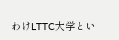わけLTTC大学とい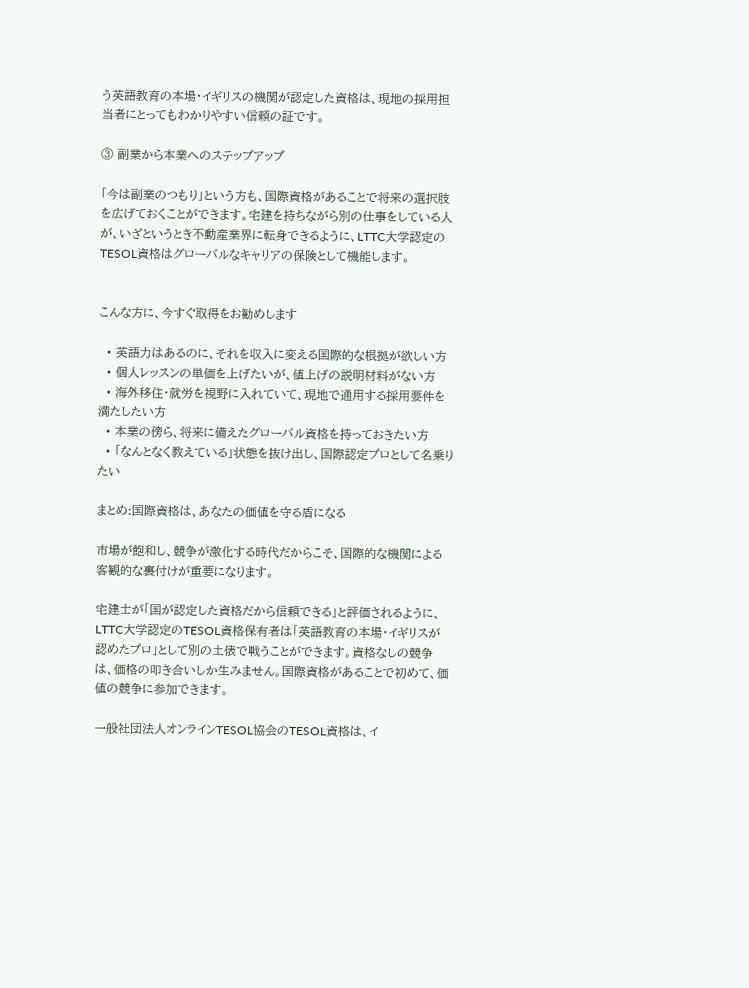う英語教育の本場・イギリスの機関が認定した資格は、現地の採用担当者にとってもわかりやすい信頼の証です。

③ 副業から本業へのステップアップ

「今は副業のつもり」という方も、国際資格があることで将来の選択肢を広げておくことができます。宅建を持ちながら別の仕事をしている人が、いざというとき不動産業界に転身できるように、LTTC大学認定のTESOL資格はグローバルなキャリアの保険として機能します。


こんな方に、今すぐ取得をお勧めします

  • 英語力はあるのに、それを収入に変える国際的な根拠が欲しい方
  • 個人レッスンの単価を上げたいが、値上げの説明材料がない方
  • 海外移住・就労を視野に入れていて、現地で通用する採用要件を満たしたい方
  • 本業の傍ら、将来に備えたグローバル資格を持っておきたい方
  • 「なんとなく教えている」状態を抜け出し、国際認定プロとして名乗りたい

まとめ:国際資格は、あなたの価値を守る盾になる

市場が飽和し、競争が激化する時代だからこそ、国際的な機関による客観的な裏付けが重要になります。

宅建士が「国が認定した資格だから信頼できる」と評価されるように、LTTC大学認定のTESOL資格保有者は「英語教育の本場・イギリスが認めたプロ」として別の土俵で戦うことができます。資格なしの競争は、価格の叩き合いしか生みません。国際資格があることで初めて、価値の競争に参加できます。

一般社団法人オンラインTESOL協会のTESOL資格は、イ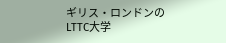ギリス・ロンドンのLTTC大学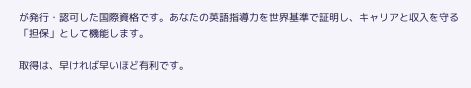が発行・認可した国際資格です。あなたの英語指導力を世界基準で証明し、キャリアと収入を守る「担保」として機能します。

取得は、早ければ早いほど有利です。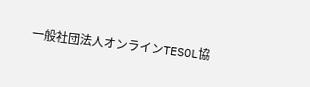一般社団法人オンラインTESOL協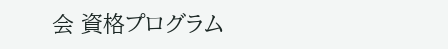会 資格プログラム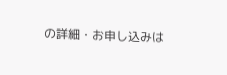の詳細・お申し込みは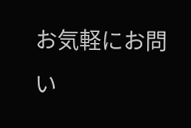お気軽にお問い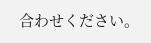合わせください。